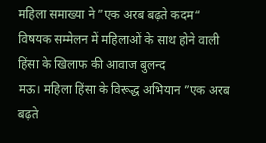महिला समाख्या ने ”एक अरब बढ़ते कदम“ विषयक सम्मेलन में महिलाओं के साथ होने वाली हिंसा के खिलाफ की आवाज बुलन्द
मऊ। महिला हिंसा के विरूद्ध अभियान ”एक अरब बढ़ते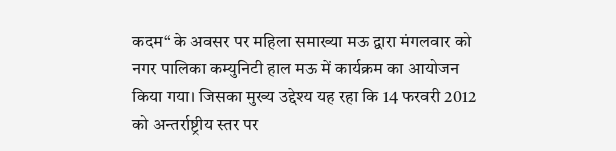कदम“ के अवसर पर महिला समाख्या मऊ द्वारा मंगलवार को नगर पालिका कम्युनिटी हाल मऊ में कार्यक्रम का आयोजन किया गया। जिसका मुख्य उद्देश्य यह रहा कि 14 फरवरी 2012 को अन्तर्राष्ट्रीय स्तर पर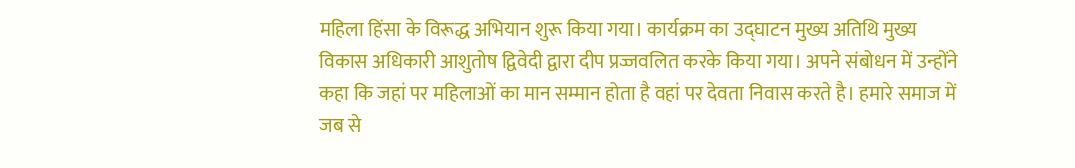महिला हिंसा के विरूद्ध अभियान शुरू किया गया। कार्यक्रम का उद्घाटन मुख्य अतिथि मुख्य विकास अधिकारी आशुतोष द्विवेदी द्वारा दीप प्रज्जवलित करके किया गया। अपने संबोधन में उन्होंने कहा कि जहां पर महिलाओं का मान सम्मान होता है वहां पर देवता निवास करते है। हमारे समाज में जब से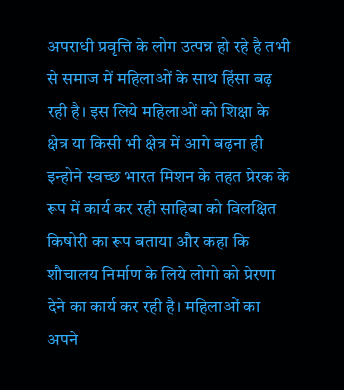अपराधी प्रवृत्ति के लोग उत्पन्न हो रहे है तभी से समाज में महिलाओं के साथ हिंसा बढ़ रही है। इस लिये महिलाओं को शिक्षा के क्षेत्र या किसी भी क्षेत्र में आगे बढ़ना ही इन्होने स्वच्छ भारत मिशन के तहत प्रेरक के रूप में कार्य कर रही साहिबा को विलक्षित किषोरी का रूप बताया और कहा कि शौचालय निर्माण के लिये लोगो को प्रेरणा देने का कार्य कर रही है। महिलाओं का अपने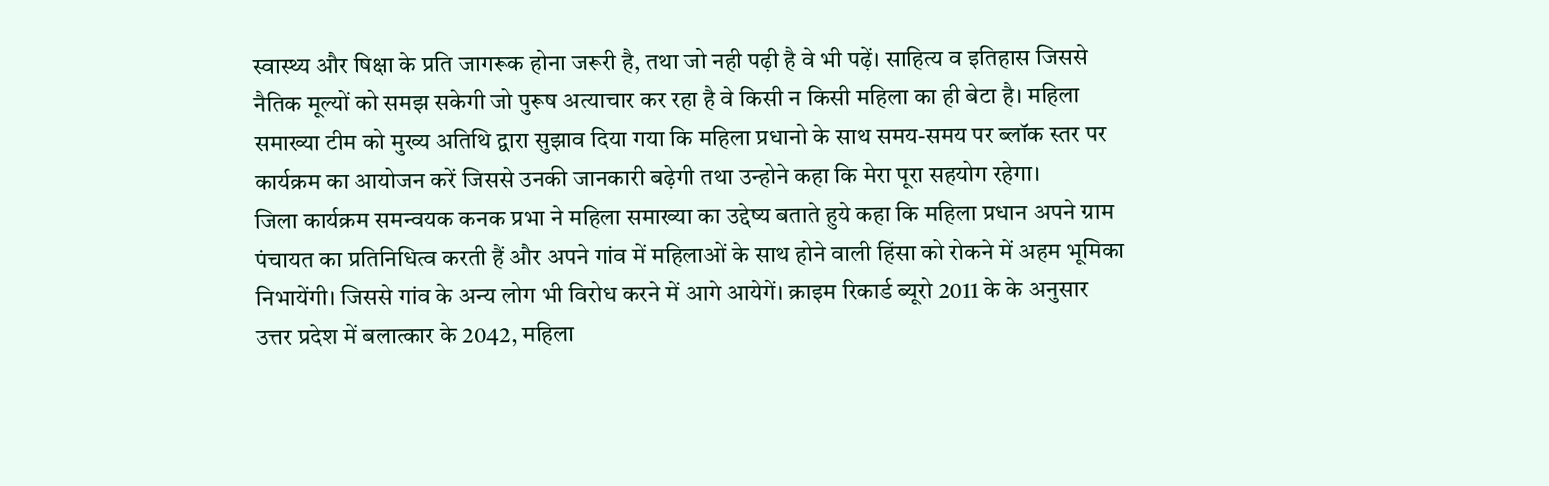स्वास्थ्य और षिक्षा के प्रति जागरूक होना जरूरी है, तथा जो नही पढ़ी है वे भी पढ़ें। साहित्य व इतिहास जिससे नैतिक मूल्यों को समझ सकेगी जो पुरूष अत्याचार कर रहा है वे किसी न किसी महिला का ही बेटा है। महिला समाख्या टीम को मुख्य अतिथि द्वारा सुझाव दिया गया कि महिला प्रधानो के साथ समय-समय पर ब्लॉक स्तर पर कार्यक्रम का आयोजन करें जिससे उनकी जानकारी बढ़ेगी तथा उन्होने कहा कि मेरा पूरा सहयोग रहेगा।
जिला कार्यक्रम समन्वयक कनक प्रभा ने महिला समाख्या का उद्देष्य बताते हुये कहा कि महिला प्रधान अपने ग्राम पंचायत का प्रतिनिधित्व करती हैं और अपने गांव में महिलाओं के साथ होने वाली हिंसा को रोकने में अहम भूमिका निभायेंगी। जिससे गांव के अन्य लोग भी विरोध करने में आगे आयेगें। क्राइम रिकार्ड ब्यूरो 2011 के के अनुसार उत्तर प्रदेश में बलात्कार के 2042, महिला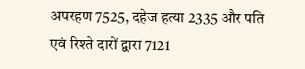अपरहण 7525, दहेज हत्या 2335 और पति एवं रिश्ते दारों द्वारा 7121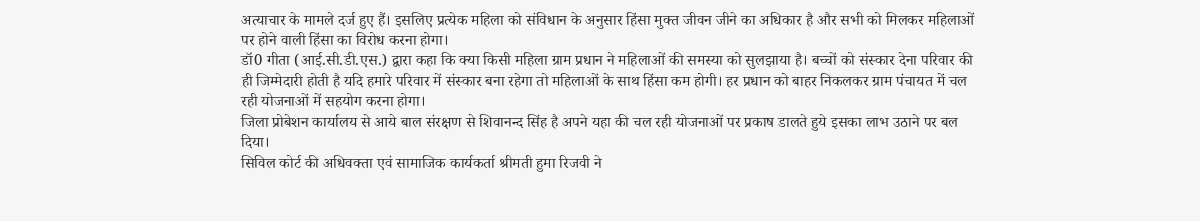अत्याचार के मामले दर्ज हुए हैं। इसलिए प्रत्येक महिला को संविधान के अनुसार हिंसा मुक्त जीवन जीने का अधिकार है और सभी को मिलकर महिलाओं पर होने वाली हिंसा का विरोध करना होगा।
डॉ0 गीता (आई.सी.डी.एस.) द्वारा कहा कि क्या किसी महिला ग्राम प्रधान ने महिलाओं की समस्या को सुलझाया है। बच्चों को संस्कार देना परिवार की ही जिम्मेदारी होती है यदि हमारे परिवार में संस्कार बना रहेगा तो महिलाओं के साथ हिंसा कम होगी। हर प्रधान को बाहर निकलकर ग्राम पंचायत में चल रही योजनाओं में सहयोग करना होगा।
जिला प्रोबेशन कार्यालय से आये बाल संरक्षण से शिवानन्द सिंह है अपने यहा की चल रही योजनाओं पर प्रकाष डालते हुये इसका लाभ उठाने पर बल दिया।
सिविल कोर्ट की अधिवक्ता एवं सामाजिक कार्यकर्ता श्रीमती हुमा रिजवी ने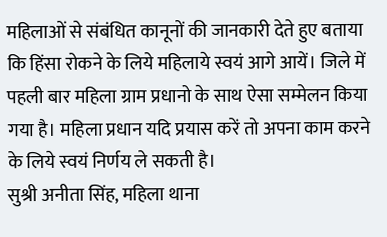महिलाओं से संबंधित कानूनों की जानकारी देते हुए बताया कि हिंसा रोकने के लिये महिलाये स्वयं आगे आयें। जिले में पहली बार महिला ग्राम प्रधानो के साथ ऐसा सम्मेलन किया गया है। महिला प्रधान यदि प्रयास करें तो अपना काम करने के लिये स्वयं निर्णय ले सकती है।
सुश्री अनीता सिंह, महिला थाना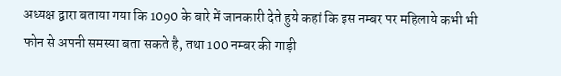अध्यक्ष द्वारा बताया गया कि 1090 के बारे में जानकारी देते हुये कहां कि इस नम्बर पर महिलाये कभी भी फोन से अपनी समस्या बता सकते है, तथा 100 नम्बर की गाड़ी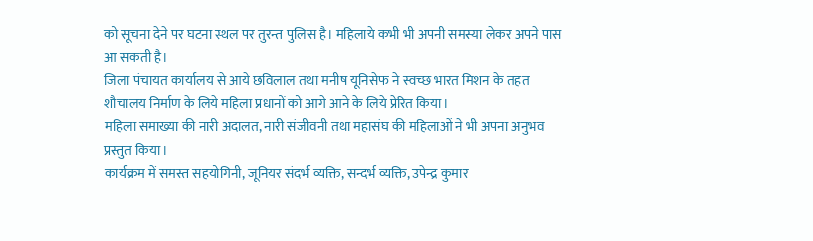को सूचना देने पर घटना स्थल पर तुरन्त पुलिस है। महिलाये कभी भी अपनी समस्या लेकर अपने पास आ सकती है।
जिला पंचायत कार्यालय से आये छविलाल तथा मनीष यूनिसेफ ने स्वच्छ भारत मिशन के तहत शौचालय निर्माण के लिये महिला प्रधानों को आगे आने के लिये प्रेरित किया।
महिला समाख्या की नारी अदालत, नारी संजीवनी तथा महासंघ की महिलाओं ने भी अपना अनुभव प्रस्तुत किया।
कार्यक्रम में समस्त सहयोगिनी, जूनियर संदर्भ व्यक्ति, सन्दर्भ व्यक्ति, उपेन्द्र कुमार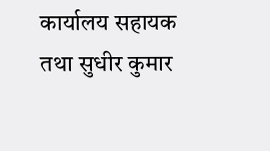कार्यालय सहायक तथा सुधीर कुमार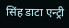सिंह डाटा एन्ट्री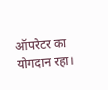ऑपरेटर का योगदान रहा।